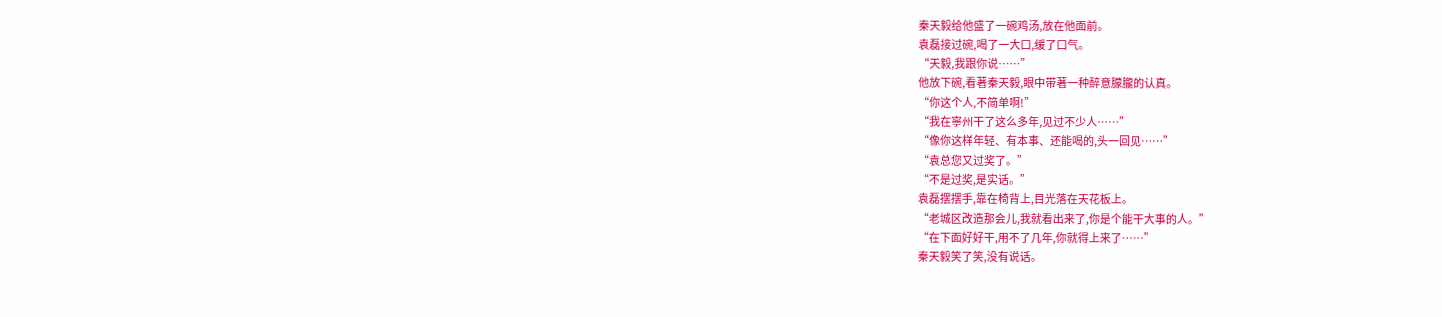秦天毅给他盛了一碗鸡汤,放在他面前。
袁磊接过碗,喝了一大口,缓了口气。
“天毅,我跟你说……”
他放下碗,看著秦天毅,眼中带著一种醉意朦朧的认真。
“你这个人,不简单啊!”
“我在寧州干了这么多年,见过不少人……”
“像你这样年轻、有本事、还能喝的,头一回见……”
“袁总您又过奖了。”
“不是过奖,是实话。”
袁磊摆摆手,靠在椅背上,目光落在天花板上。
“老城区改造那会儿,我就看出来了,你是个能干大事的人。”
“在下面好好干,用不了几年,你就得上来了……”
秦天毅笑了笑,没有说话。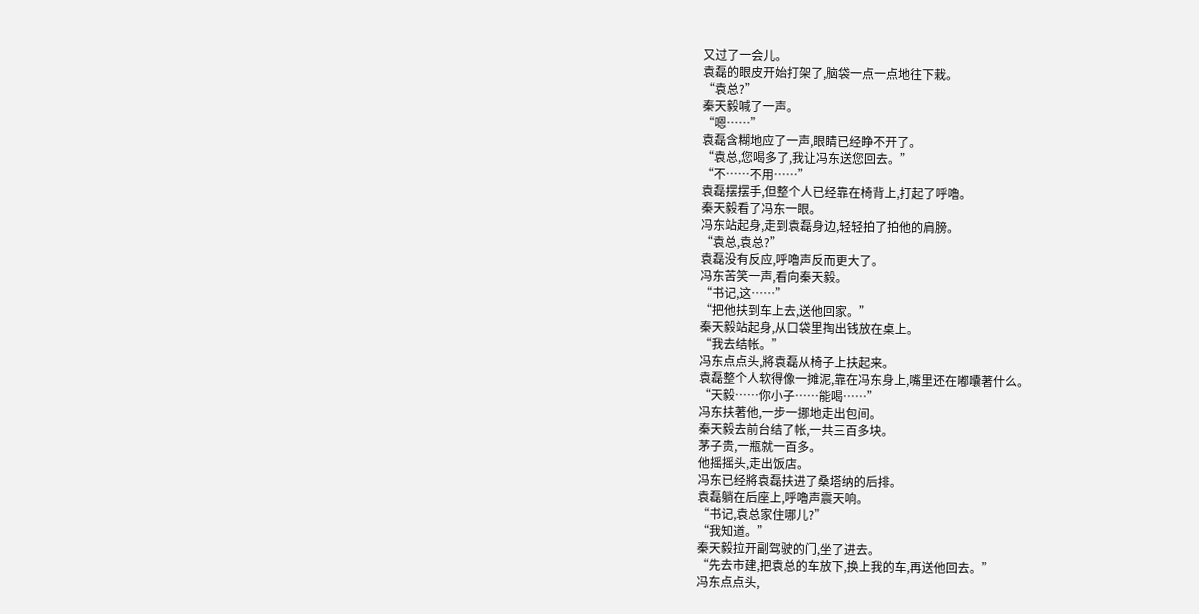又过了一会儿。
袁磊的眼皮开始打架了,脑袋一点一点地往下栽。
“袁总?”
秦天毅喊了一声。
“嗯……”
袁磊含糊地应了一声,眼睛已经睁不开了。
“袁总,您喝多了,我让冯东送您回去。”
“不……不用……”
袁磊摆摆手,但整个人已经靠在椅背上,打起了呼嚕。
秦天毅看了冯东一眼。
冯东站起身,走到袁磊身边,轻轻拍了拍他的肩膀。
“袁总,袁总?”
袁磊没有反应,呼嚕声反而更大了。
冯东苦笑一声,看向秦天毅。
“书记,这……”
“把他扶到车上去,送他回家。”
秦天毅站起身,从口袋里掏出钱放在桌上。
“我去结帐。”
冯东点点头,將袁磊从椅子上扶起来。
袁磊整个人软得像一摊泥,靠在冯东身上,嘴里还在嘟囔著什么。
“天毅……你小子……能喝……”
冯东扶著他,一步一挪地走出包间。
秦天毅去前台结了帐,一共三百多块。
茅子贵,一瓶就一百多。
他摇摇头,走出饭店。
冯东已经將袁磊扶进了桑塔纳的后排。
袁磊躺在后座上,呼嚕声震天响。
“书记,袁总家住哪儿?”
“我知道。”
秦天毅拉开副驾驶的门,坐了进去。
“先去市建,把袁总的车放下,换上我的车,再送他回去。”
冯东点点头,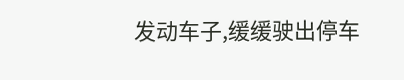发动车子,缓缓驶出停车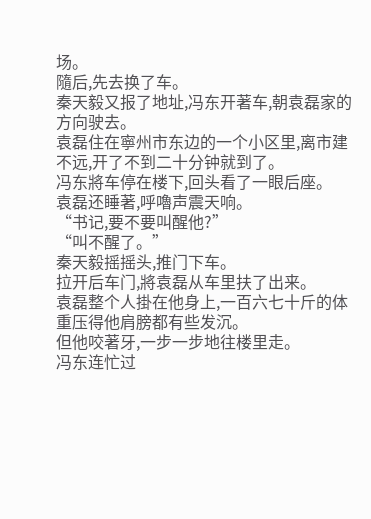场。
隨后,先去换了车。
秦天毅又报了地址,冯东开著车,朝袁磊家的方向驶去。
袁磊住在寧州市东边的一个小区里,离市建不远,开了不到二十分钟就到了。
冯东將车停在楼下,回头看了一眼后座。
袁磊还睡著,呼嚕声震天响。
“书记,要不要叫醒他?”
“叫不醒了。”
秦天毅摇摇头,推门下车。
拉开后车门,將袁磊从车里扶了出来。
袁磊整个人掛在他身上,一百六七十斤的体重压得他肩膀都有些发沉。
但他咬著牙,一步一步地往楼里走。
冯东连忙过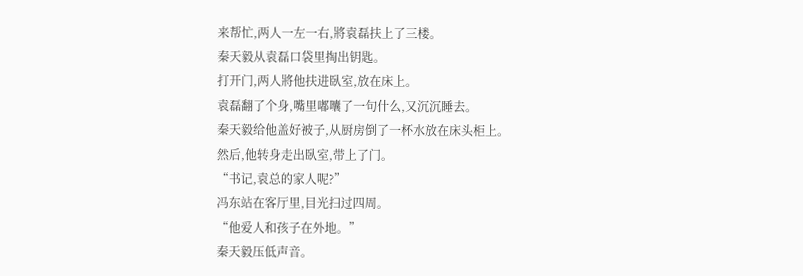来帮忙,两人一左一右,將袁磊扶上了三楼。
秦天毅从袁磊口袋里掏出钥匙。
打开门,两人將他扶进臥室,放在床上。
袁磊翻了个身,嘴里嘟囔了一句什么,又沉沉睡去。
秦天毅给他盖好被子,从厨房倒了一杯水放在床头柜上。
然后,他转身走出臥室,带上了门。
“书记,袁总的家人呢?”
冯东站在客厅里,目光扫过四周。
“他爱人和孩子在外地。”
秦天毅压低声音。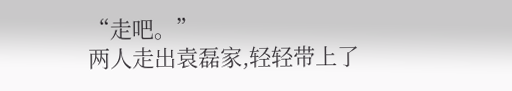“走吧。”
两人走出袁磊家,轻轻带上了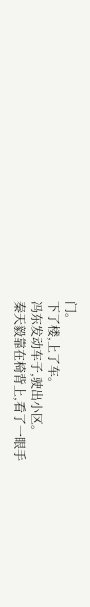门。
下了楼,上了车。
冯东发动车子,驶出小区。
秦天毅靠在椅背上,看了一眼手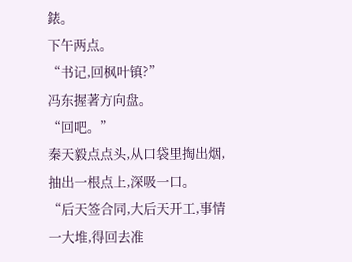錶。
下午两点。
“书记,回枫叶镇?”
冯东握著方向盘。
“回吧。”
秦天毅点点头,从口袋里掏出烟,抽出一根点上,深吸一口。
“后天签合同,大后天开工,事情一大堆,得回去准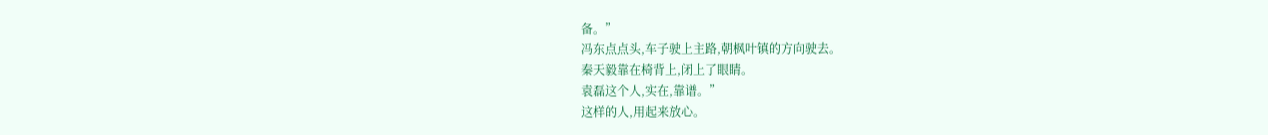备。”
冯东点点头,车子驶上主路,朝枫叶镇的方向驶去。
秦天毅靠在椅背上,闭上了眼睛。
袁磊这个人,实在,靠谱。”
这样的人,用起来放心。